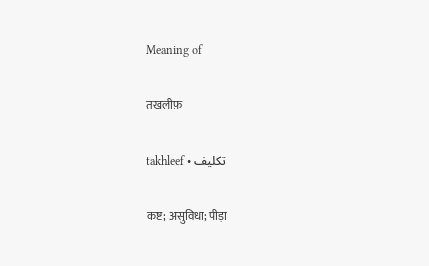Meaning of

तखलीफ़

takhleef • تکلیف

कष्ट; असुविधा; पीड़ा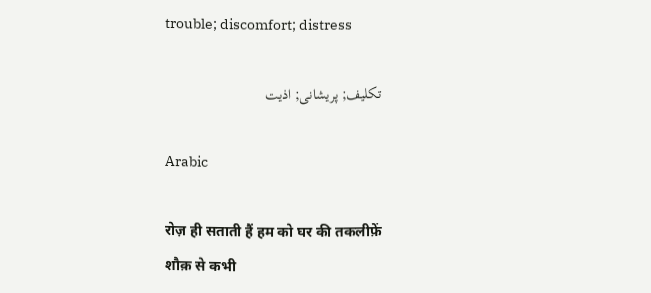trouble; discomfort; distress

تکلیف; پریشانی; اذیت

Arabic

रोज़ ही सताती हैं हम को घर की तकलीफ़ें
शौक़ से कभी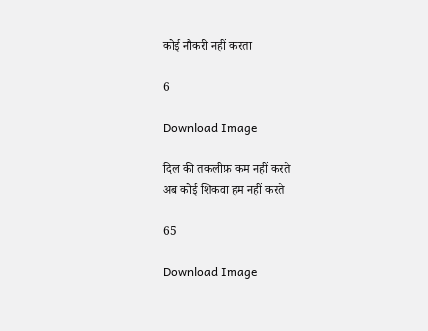कोई नौकरी नहीं करता

6

Download Image

दिल की तकलीफ़ कम नहीं करते
अब कोई शिकवा हम नहीं करते

65

Download Image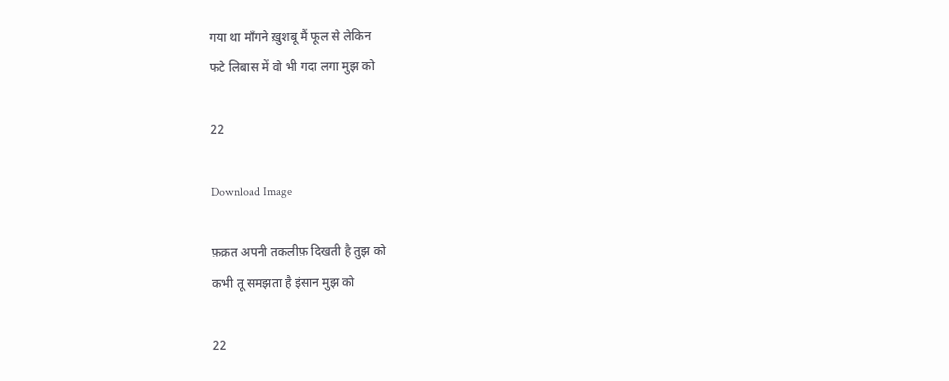गया था माँगने ख़ुशबू मैं फूल से लेकिन
फटे लिबास में वो भी गदा लगा मुझ को

22

Download Image

फ़क़त अपनी तकलीफ़ दिखती है तुझ को
कभी तू समझता है इंसान मुझ को

22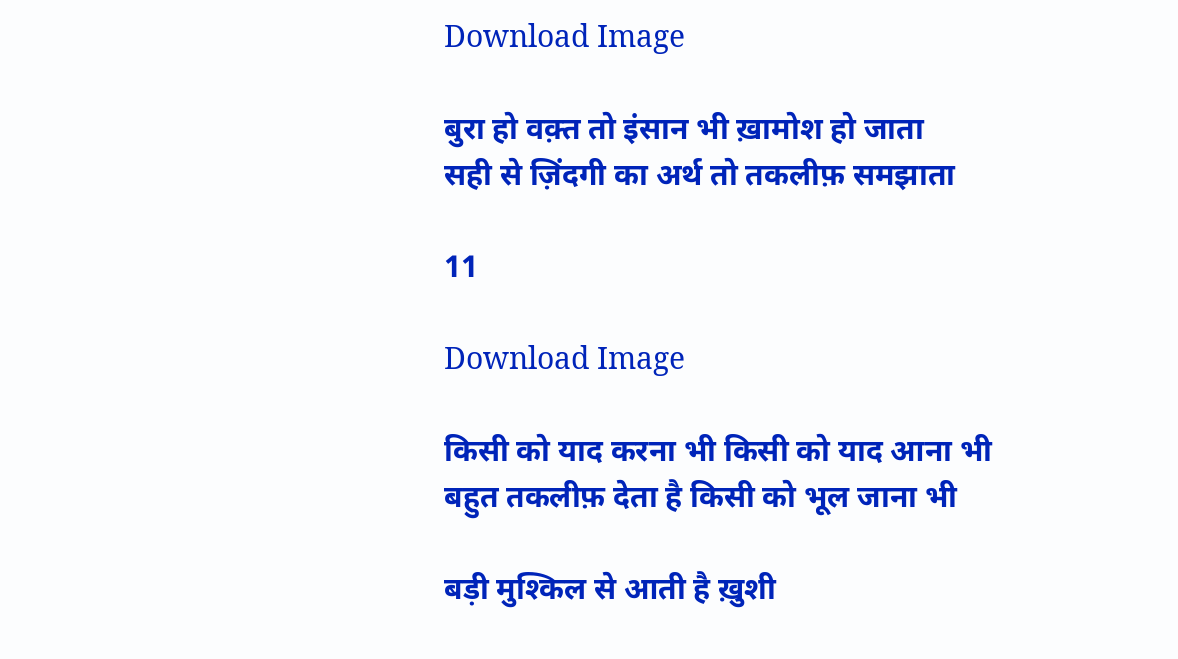Download Image

बुरा हो वक़्त तो इंसान भी ख़ामोश हो जाता
सही से ज़िंदगी का अर्थ तो तकलीफ़ समझाता

11

Download Image

किसी को याद करना भी किसी को याद आना भी
बहुत तकलीफ़ देता है किसी को भूल जाना भी

बड़ी मुश्किल से आती है ख़ुशी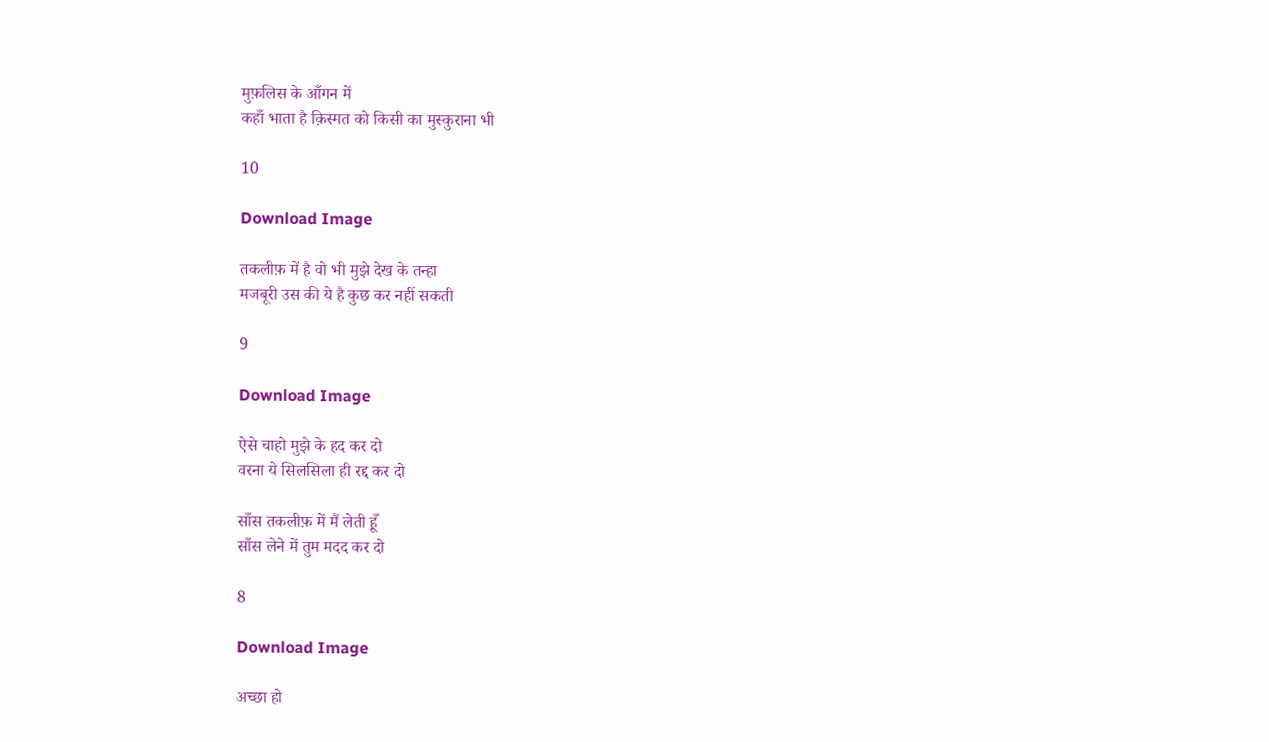मुफ़लिस के आँगन में
कहाँ भाता है क़िस्मत को किसी का मुस्कुराना भी

10

Download Image

तकलीफ़ में है वो भी मुझे देख के तन्हा
मजबूरी उस की ये है कुछ कर नहीं सकती

9

Download Image

ऐसे चाहो मुझे के हद कर दो
वरना ये सिलसिला ही रद्द कर दो

साँस तकलीफ़ में मैं लेती हूँ
साँस लेने में तुम मदद कर दो

8

Download Image

अच्छा हो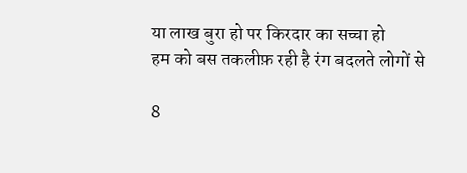या लाख बुरा हो पर किरदार का सच्चा हो
हम को बस तकलीफ़ रही है रंग बदलते लोगों से

8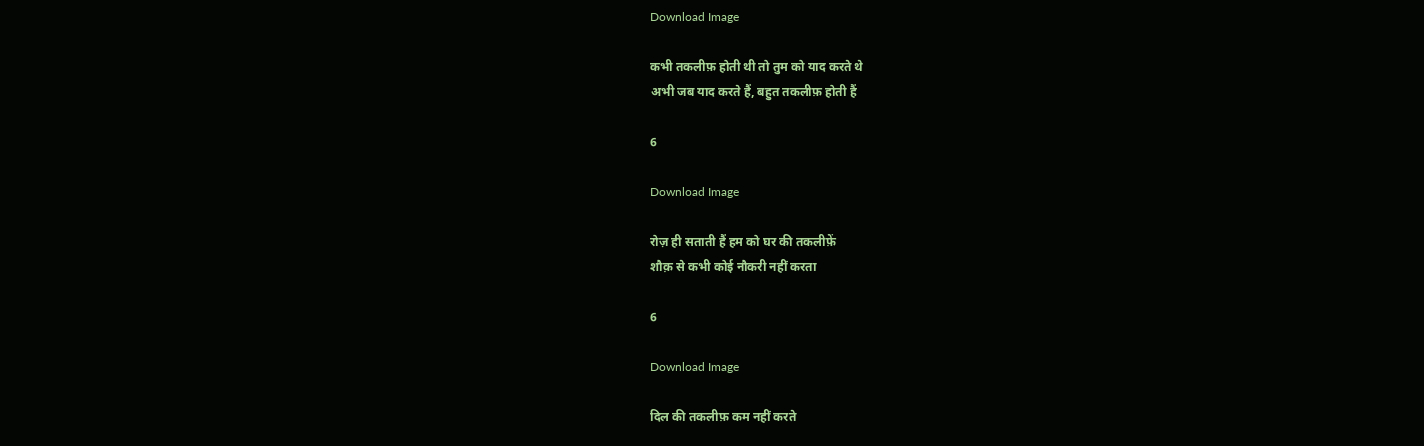Download Image

कभी तकलीफ़ होती थी तो तुम को याद करते थे
अभी जब याद करते हैं, बहुत तकलीफ़ होती हैं

6

Download Image

रोज़ ही सताती हैं हम को घर की तकलीफ़ें
शौक़ से कभी कोई नौकरी नहीं करता

6

Download Image

दिल की तकलीफ़ कम नहीं करते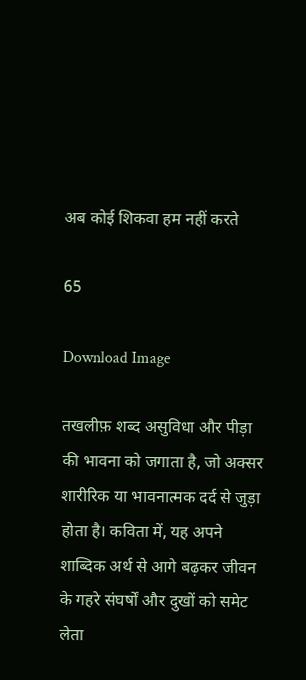अब कोई शिकवा हम नहीं करते

65

Download Image

तखलीफ़ शब्द असुविधा और पीड़ा की भावना को जगाता है, जो अक्सर शारीरिक या भावनात्मक दर्द से जुड़ा होता है। कविता में, यह अपने शाब्दिक अर्थ से आगे बढ़कर जीवन के गहरे संघर्षों और दुखों को समेट लेता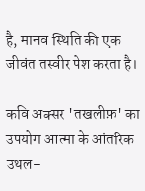है, मानव स्थिति की एक जीवंत तस्वीर पेश करता है।

कवि अक्सर 'तखलीफ़' का उपयोग आत्मा के आंतरिक उथल-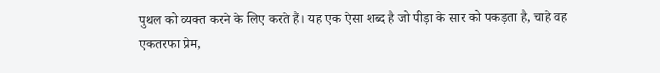पुथल को व्यक्त करने के लिए करते हैं। यह एक ऐसा शब्द है जो पीड़ा के सार को पकड़ता है, चाहे वह एकतरफा प्रेम,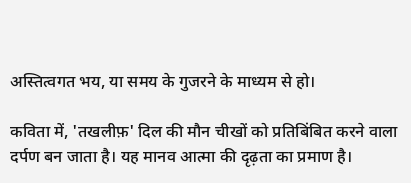अस्तित्वगत भय, या समय के गुजरने के माध्यम से हो।

कविता में, 'तखलीफ़' दिल की मौन चीखों को प्रतिबिंबित करने वाला दर्पण बन जाता है। यह मानव आत्मा की दृढ़ता का प्रमाण है।